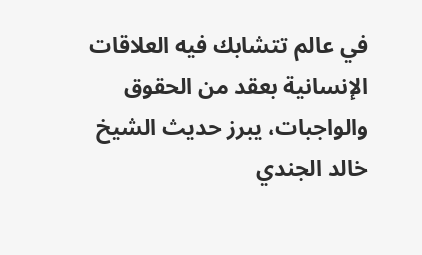في عالم تتشابك فيه العلاقات الإنسانية بعقد من الحقوق والواجبات، يبرز حديث الشيخ خالد الجندي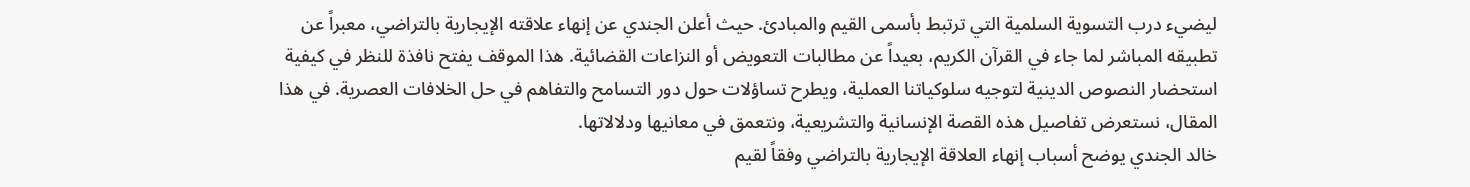ليضيء درب التسوية السلمية التي ترتبط بأسمى القيم والمبادئ. حيث أعلن الجندي عن إنهاء علاقته الإيجارية بالتراضي، معبراً عن تطبيقه المباشر لما جاء في القرآن الكريم، بعيداً عن مطالبات التعويض أو النزاعات القضائية. هذا الموقف يفتح نافذة للنظر في كيفية استحضار النصوص الدينية لتوجيه سلوكياتنا العملية، ويطرح تساؤلات حول دور التسامح والتفاهم في حل الخلافات العصرية. في هذا المقال، نستعرض تفاصيل هذه القصة الإنسانية والتشريعية، ونتعمق في معانيها ودلالاتها.
خالد الجندي يوضح أسباب إنهاء العلاقة الإيجارية بالتراضي وفقاً لقيم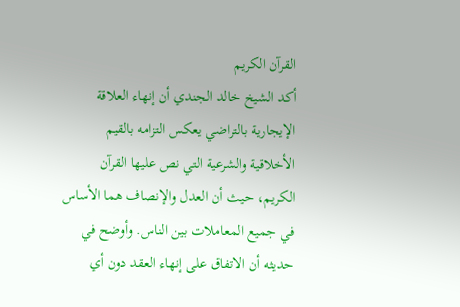القرآن الكريم
أكد الشيخ خالد الجندي أن إنهاء العلاقة الإيجارية بالتراضي يعكس التزامه بالقيم الأخلاقية والشرعية التي نص عليها القرآن الكريم، حيث أن العدل والإنصاف هما الأساس في جميع المعاملات بين الناس. وأوضح في حديثه أن الاتفاق على إنهاء العقد دون أي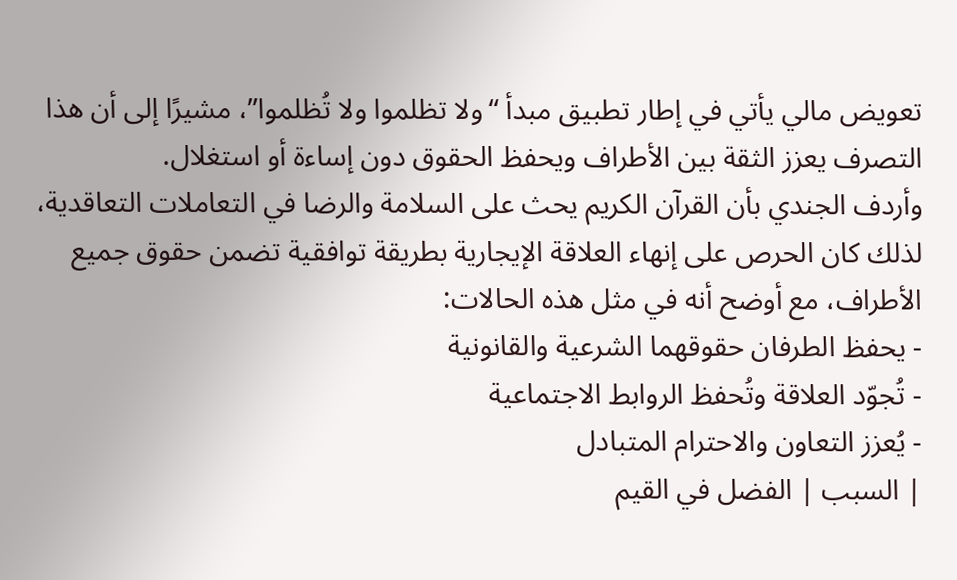تعويض مالي يأتي في إطار تطبيق مبدأ “ولا تظلموا ولا تُظلموا”، مشيرًا إلى أن هذا التصرف يعزز الثقة بين الأطراف ويحفظ الحقوق دون إساءة أو استغلال.
وأردف الجندي بأن القرآن الكريم يحث على السلامة والرضا في التعاملات التعاقدية، لذلك كان الحرص على إنهاء العلاقة الإيجارية بطريقة توافقية تضمن حقوق جميع الأطراف، مع أوضح أنه في مثل هذه الحالات:
- يحفظ الطرفان حقوقهما الشرعية والقانونية
- تُجوّد العلاقة وتُحفظ الروابط الاجتماعية
- يُعزز التعاون والاحترام المتبادل
| السبب | الفضل في القيم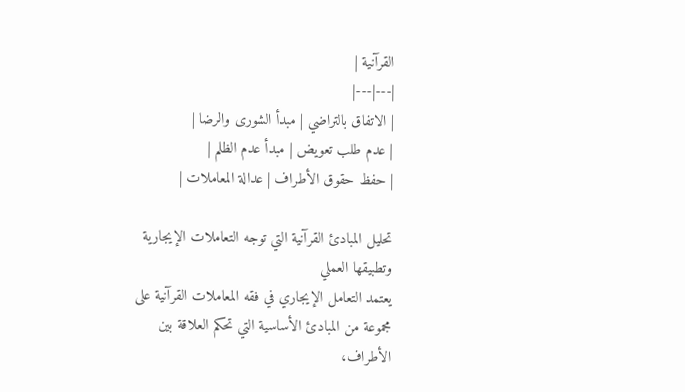القرآنية |
|---|---|
| الاتفاق بالتراضي | مبدأ الشورى والرضا |
| عدم طلب تعويض | مبدأ عدم الظلم |
| حفظ حقوق الأطراف | عدالة المعاملات |

تحليل المبادئ القرآنية التي توجه التعاملات الإيجارية وتطبيقها العملي
يعتمد التعامل الإيجاري في فقه المعاملات القرآنية على مجموعة من المبادئ الأساسية التي تحكم العلاقة بين الأطراف،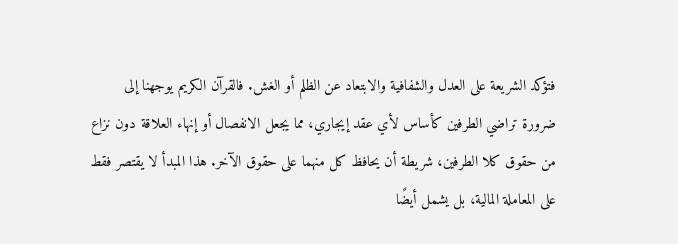فتؤكد الشريعة على العدل والشفافية والابتعاد عن الظلم أو الغش. فالقرآن الكريم يوجهنا إلى ضرورة تراضي الطرفين كأساس لأي عقد إيجاري، مما يجعل الانفصال أو إنهاء العلاقة دون نزاع من حقوق كلا الطرفين، شريطة أن يحافظ كل منهما على حقوق الآخر. هذا المبدأ لا يقتصر فقط على المعاملة المالية، بل يشمل أيضًا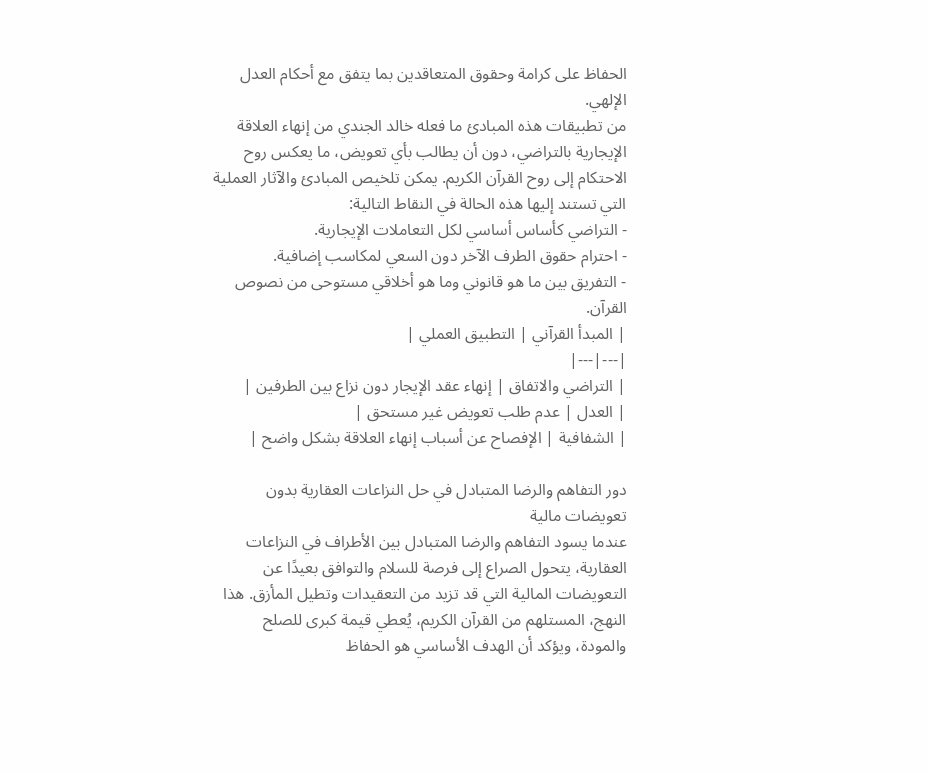الحفاظ على كرامة وحقوق المتعاقدين بما يتفق مع أحكام العدل الإلهي.
من تطبيقات هذه المبادئ ما فعله خالد الجندي من إنهاء العلاقة الإيجارية بالتراضي، دون أن يطالب بأي تعويض، ما يعكس روح الاحتكام إلى روح القرآن الكريم. يمكن تلخيص المبادئ والآثار العملية التي تستند إليها هذه الحالة في النقاط التالية:
- التراضي كأساس أساسي لكل التعاملات الإيجارية.
- احترام حقوق الطرف الآخر دون السعي لمكاسب إضافية.
- التفريق بين ما هو قانوني وما هو أخلاقي مستوحى من نصوص القرآن.
| المبدأ القرآني | التطبيق العملي |
|---|---|
| التراضي والاتفاق | إنهاء عقد الإيجار دون نزاع بين الطرفين |
| العدل | عدم طلب تعويض غير مستحق |
| الشفافية | الإفصاح عن أسباب إنهاء العلاقة بشكل واضح |

دور التفاهم والرضا المتبادل في حل النزاعات العقارية بدون تعويضات مالية
عندما يسود التفاهم والرضا المتبادل بين الأطراف في النزاعات العقارية، يتحول الصراع إلى فرصة للسلام والتوافق بعيدًا عن التعويضات المالية التي قد تزيد من التعقيدات وتطيل المأزق. هذا النهج، المستلهم من القرآن الكريم، يُعطي قيمة كبرى للصلح والمودة، ويؤكد أن الهدف الأساسي هو الحفاظ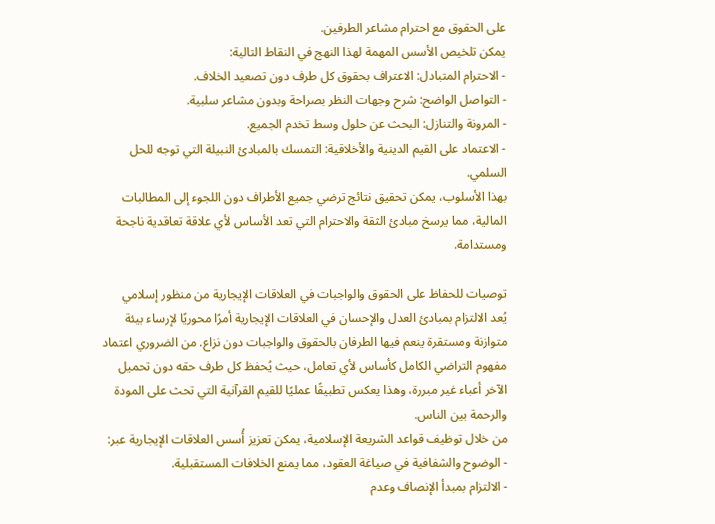على الحقوق مع احترام مشاعر الطرفين.
يمكن تلخيص الأسس المهمة لهذا النهج في النقاط التالية:
- الاحترام المتبادل: الاعتراف بحقوق كل طرف دون تصعيد الخلاف.
- التواصل الواضح: شرح وجهات النظر بصراحة وبدون مشاعر سلبية.
- المرونة والتنازل: البحث عن حلول وسط تخدم الجميع.
- الاعتماد على القيم الدينية والأخلاقية: التمسك بالمبادئ النبيلة التي توجه للحل السلمي.
بهذا الأسلوب، يمكن تحقيق نتائج ترضي جميع الأطراف دون اللجوء إلى المطالبات المالية، مما يرسخ مبادئ الثقة والاحترام التي تعد الأساس لأي علاقة تعاقدية ناجحة ومستدامة.

توصيات للحفاظ على الحقوق والواجبات في العلاقات الإيجارية من منظور إسلامي
يُعد الالتزام بمبادئ العدل والإحسان في العلاقات الإيجارية أمرًا محوريًا لإرساء بيئة متوازنة ومستقرة ينعم فيها الطرفان بالحقوق والواجبات دون نزاع. من الضروري اعتماد مفهوم التراضي الكامل كأساس لأي تعامل، حيث يُحفظ كل طرف حقه دون تحميل الآخر أعباء غير مبررة، وهذا يعكس تطبيقًا عمليًا للقيم القرآنية التي تحث على المودة والرحمة بين الناس.
من خلال توظيف قواعد الشريعة الإسلامية، يمكن تعزيز أُسس العلاقات الإيجارية عبر:
- الوضوح والشفافية في صياغة العقود، مما يمنع الخلافات المستقبلية.
- الالتزام بمبدأ الإنصاف وعدم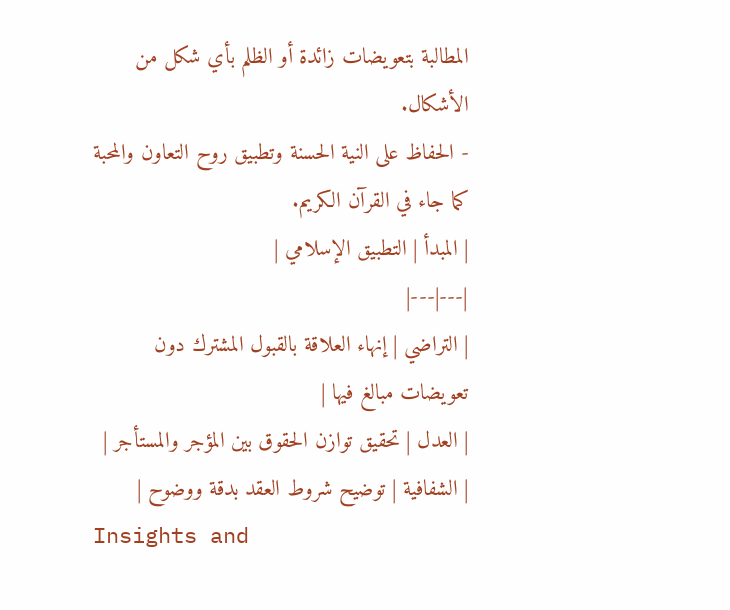المطالبة بتعويضات زائدة أو الظلم بأي شكل من الأشكال.
- الحفاظ على النية الحسنة وتطبيق روح التعاون والمحبة كما جاء في القرآن الكريم.
| المبدأ | التطبيق الإسلامي |
|---|---|
| التراضي | إنهاء العلاقة بالقبول المشترك دون تعويضات مبالغ فيها |
| العدل | تحقيق توازن الحقوق بين المؤجر والمستأجر |
| الشفافية | توضيح شروط العقد بدقة ووضوح |
Insights and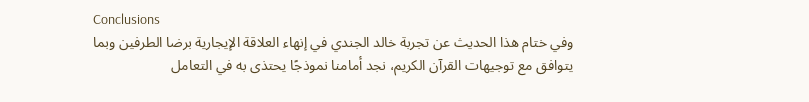Conclusions
وفي ختام هذا الحديث عن تجربة خالد الجندي في إنهاء العلاقة الإيجارية برضا الطرفين وبما يتوافق مع توجيهات القرآن الكريم، نجد أمامنا نموذجًا يحتذى به في التعامل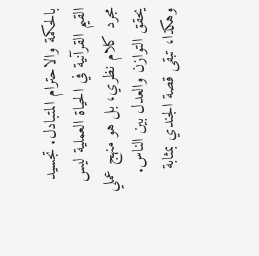بالحكمة والاحترام المتبادل. تجسيد القيم القرآنية في الحياة العملية ليس مجرد كلام نظري، بل هو منهج عملي يحقق التوازن والعدل بين الناس. وهكذا، تبقى قصة الجندي بمثابة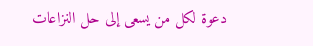دعوة لكل من يسعى إلى حل النزاعات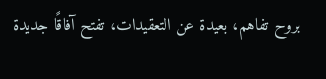بروح تفاهم، بعيدة عن التعقيدات، تفتح آفاقًا جديدة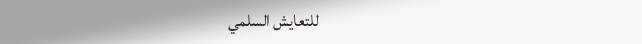للتعايش السلمي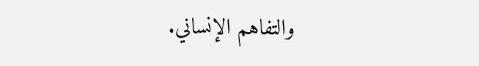والتفاهم الإنساني.